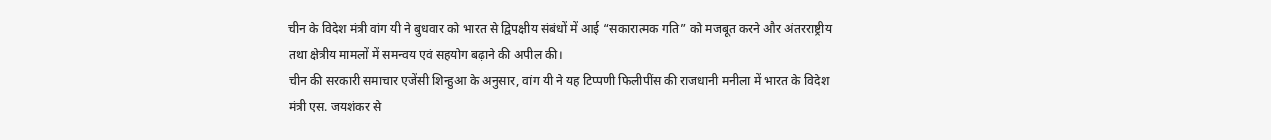चीन के विदेश मंत्री वांग यी ने बुधवार को भारत से द्विपक्षीय संबंधों में आई “सकारात्मक गति” को मजबूत करने और अंतरराष्ट्रीय तथा क्षेत्रीय मामलों में समन्वय एवं सहयोग बढ़ाने की अपील की।
चीन की सरकारी समाचार एजेंसी शिन्हुआ के अनुसार, वांग यी ने यह टिप्पणी फिलीपींस की राजधानी मनीला में भारत के विदेश मंत्री एस. जयशंकर से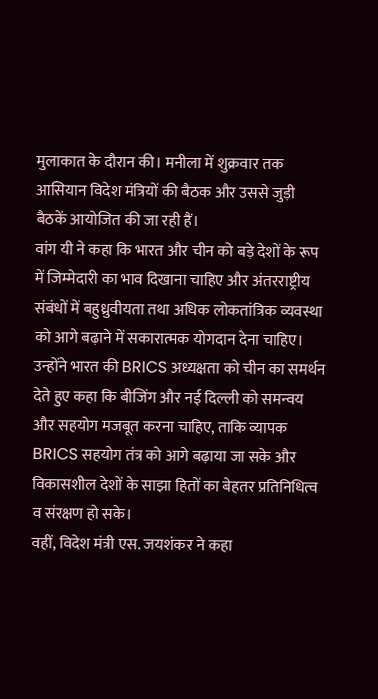मुलाकात के दौरान की। मनीला में शुक्रवार तक आसियान विदेश मंत्रियों की बैठक और उससे जुड़ी बैठकें आयोजित की जा रही हैं।
वांग यी ने कहा कि भारत और चीन को बड़े देशों के रूप में जिम्मेदारी का भाव दिखाना चाहिए और अंतरराष्ट्रीय संबंधों में बहुध्रुवीयता तथा अधिक लोकतांत्रिक व्यवस्था को आगे बढ़ाने में सकारात्मक योगदान देना चाहिए।
उन्होंने भारत की BRICS अध्यक्षता को चीन का समर्थन देते हुए कहा कि बीजिंग और नई दिल्ली को समन्वय और सहयोग मजबूत करना चाहिए, ताकि व्यापक BRICS सहयोग तंत्र को आगे बढ़ाया जा सके और विकासशील देशों के साझा हितों का बेहतर प्रतिनिधित्व व संरक्षण हो सके।
वहीं, विदेश मंत्री एस. जयशंकर ने कहा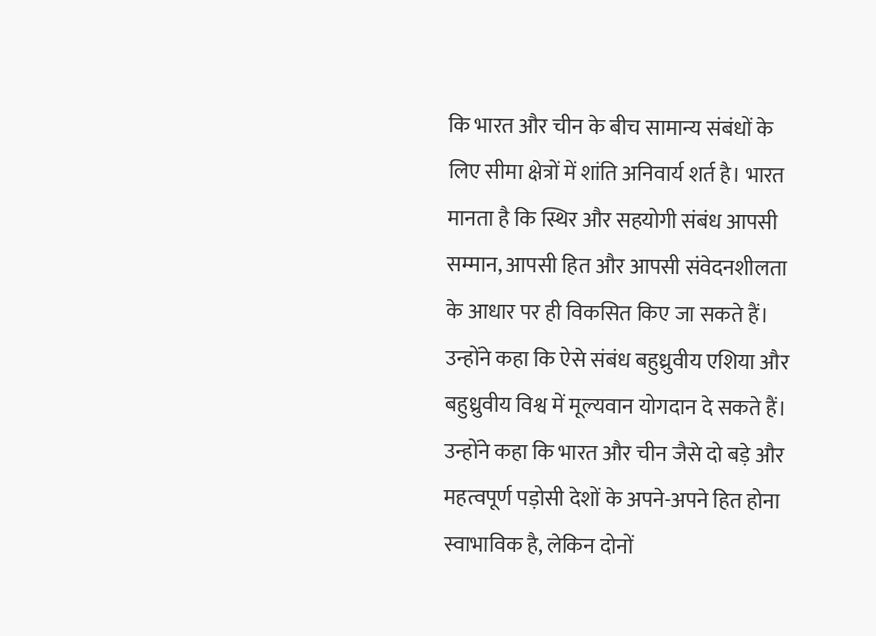कि भारत और चीन के बीच सामान्य संबंधों के लिए सीमा क्षेत्रों में शांति अनिवार्य शर्त है। भारत मानता है कि स्थिर और सहयोगी संबंध आपसी सम्मान, आपसी हित और आपसी संवेदनशीलता के आधार पर ही विकसित किए जा सकते हैं। उन्होंने कहा कि ऐसे संबंध बहुध्रुवीय एशिया और बहुध्रुवीय विश्व में मूल्यवान योगदान दे सकते हैं।
उन्होंने कहा कि भारत और चीन जैसे दो बड़े और महत्वपूर्ण पड़ोसी देशों के अपने-अपने हित होना स्वाभाविक है, लेकिन दोनों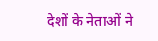देशों के नेताओं ने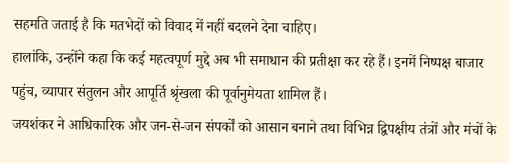सहमति जताई है कि मतभेदों को विवाद में नहीं बदलने देना चाहिए।
हालांकि, उन्होंने कहा कि कई महत्वपूर्ण मुद्दे अब भी समाधान की प्रतीक्षा कर रहे हैं। इनमें निष्पक्ष बाजार पहुंच, व्यापार संतुलन और आपूर्ति श्रृंखला की पूर्वानुमेयता शामिल हैं।
जयशंकर ने आधिकारिक और जन-से-जन संपर्कों को आसान बनाने तथा विभिन्न द्विपक्षीय तंत्रों और मंचों के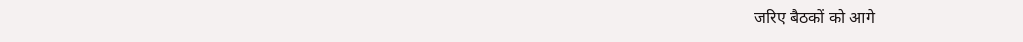जरिए बैठकों को आगे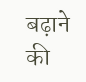बढ़ाने की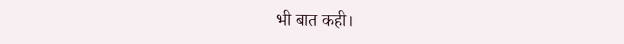भी बात कही।